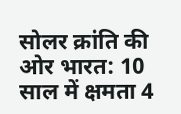सोलर क्रांति की ओर भारत: 10 साल में क्षमता 4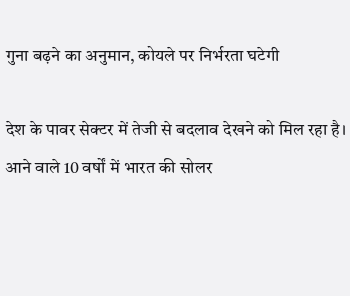गुना बढ़ने का अनुमान, कोयले पर निर्भरता घटेगी

देश के पावर सेक्टर में तेजी से बदलाव देखने को मिल रहा है। आने वाले 10 वर्षों में भारत की सोलर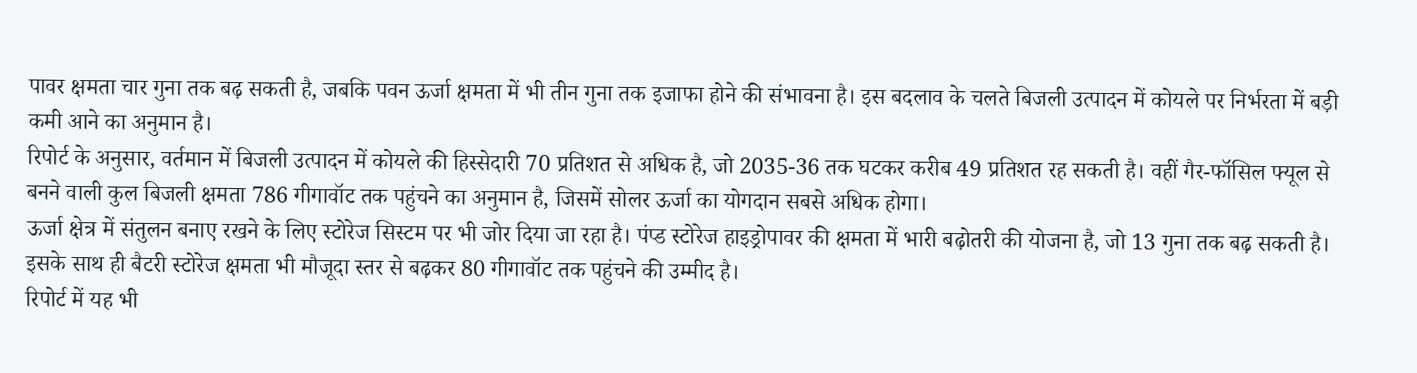पावर क्षमता चार गुना तक बढ़ सकती है, जबकि पवन ऊर्जा क्षमता में भी तीन गुना तक इजाफा होने की संभावना है। इस बदलाव के चलते बिजली उत्पादन में कोयले पर निर्भरता में बड़ी कमी आने का अनुमान है।
रिपोर्ट के अनुसार, वर्तमान में बिजली उत्पादन में कोयले की हिस्सेदारी 70 प्रतिशत से अधिक है, जो 2035-36 तक घटकर करीब 49 प्रतिशत रह सकती है। वहीं गैर-फॉसिल फ्यूल से बनने वाली कुल बिजली क्षमता 786 गीगावॉट तक पहुंचने का अनुमान है, जिसमें सोलर ऊर्जा का योगदान सबसे अधिक होगा।
ऊर्जा क्षेत्र में संतुलन बनाए रखने के लिए स्टोरेज सिस्टम पर भी जोर दिया जा रहा है। पंप्ड स्टोरेज हाइड्रोपावर की क्षमता में भारी बढ़ोतरी की योजना है, जो 13 गुना तक बढ़ सकती है। इसके साथ ही बैटरी स्टोरेज क्षमता भी मौजूदा स्तर से बढ़कर 80 गीगावॉट तक पहुंचने की उम्मीद है।
रिपोर्ट में यह भी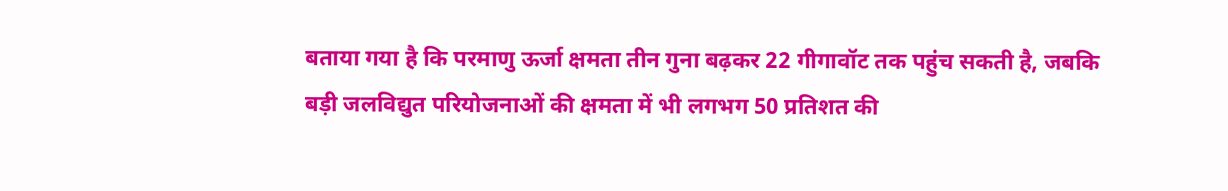बताया गया है कि परमाणु ऊर्जा क्षमता तीन गुना बढ़कर 22 गीगावॉट तक पहुंच सकती है, जबकि बड़ी जलविद्युत परियोजनाओं की क्षमता में भी लगभग 50 प्रतिशत की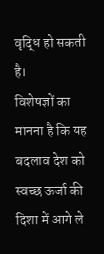वृद्धि हो सकती है।
विशेषज्ञों का मानना है कि यह बदलाव देश को स्वच्छ ऊर्जा की दिशा में आगे ले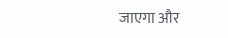जाएगा और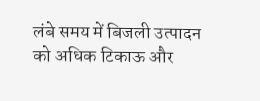लंबे समय में बिजली उत्पादन को अधिक टिकाऊ और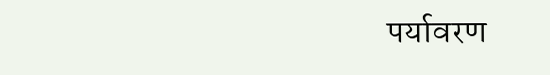पर्यावरण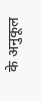के अनुकूल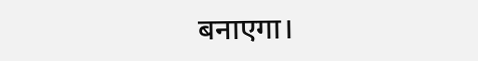बनाएगा।